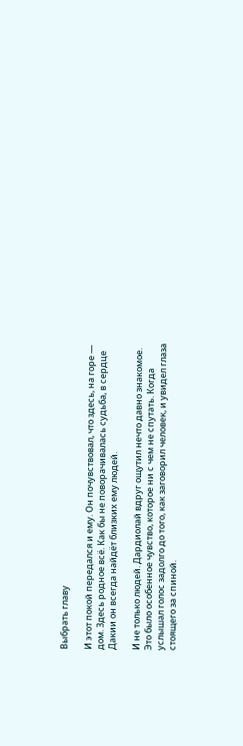Выбрать главу

И этот покой передался и ему. Он почувствовал, что здесь, на горе — дом. Здесь родное всё. Как бы не поворачивалась судьба, в сердце Дакии он всегда найдёт близких ему людей.

И не только людей. Дардиолай вдруг ощутил нечто давно знакомое. Это было особенное чувство, которое ни с чем не спутать. Когда услышал голос задолго до того, как заговорил человек, и увидел глаза стоящего за спиной.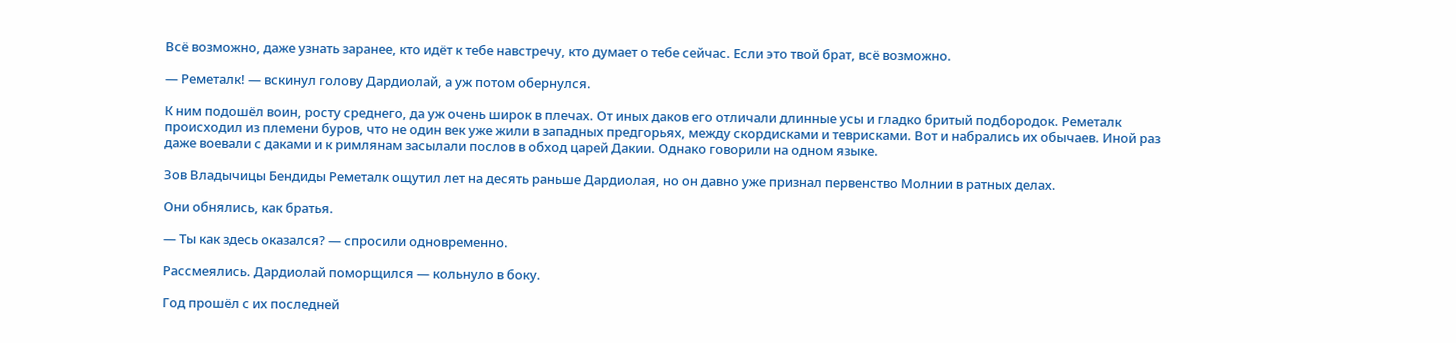Всё возможно, даже узнать заранее, кто идёт к тебе навстречу, кто думает о тебе сейчас. Если это твой брат, всё возможно.

— Реметалк! — вскинул голову Дардиолай, а уж потом обернулся.

К ним подошёл воин, росту среднего, да уж очень широк в плечах. От иных даков его отличали длинные усы и гладко бритый подбородок. Реметалк происходил из племени буров, что не один век уже жили в западных предгорьях, между скордисками и теврисками. Вот и набрались их обычаев. Иной раз даже воевали с даками и к римлянам засылали послов в обход царей Дакии. Однако говорили на одном языке.

Зов Владычицы Бендиды Реметалк ощутил лет на десять раньше Дардиолая, но он давно уже признал первенство Молнии в ратных делах.

Они обнялись, как братья.

— Ты как здесь оказался? — спросили одновременно.

Рассмеялись. Дардиолай поморщился — кольнуло в боку.

Год прошёл с их последней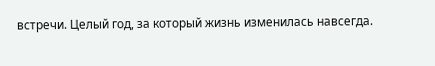встречи. Целый год, за который жизнь изменилась навсегда.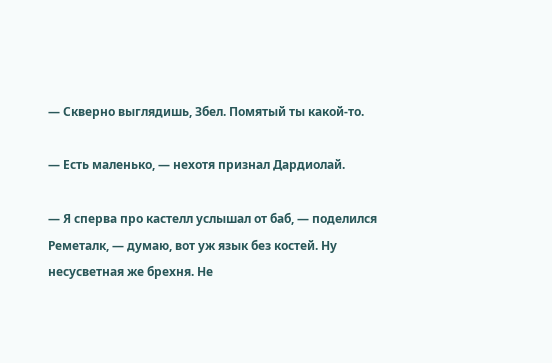— Скверно выглядишь, Збел. Помятый ты какой-то.

— Есть маленько, — нехотя признал Дардиолай.

— Я сперва про кастелл услышал от баб, — поделился Реметалк, — думаю, вот уж язык без костей. Ну несусветная же брехня. Не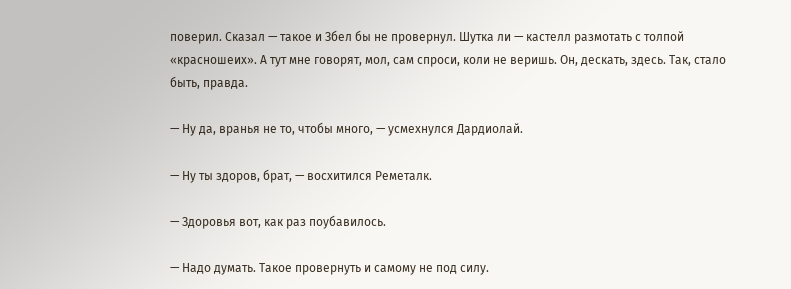поверил. Сказал — такое и Збел бы не провернул. Шутка ли — кастелл размотать с толпой «красношеих». А тут мне говорят, мол, сам спроси, коли не веришь. Он, дескать, здесь. Так, стало быть, правда.

— Ну да, вранья не то, чтобы много, — усмехнулся Дардиолай.

— Ну ты здоров, брат, — восхитился Реметалк.

— Здоровья вот, как раз поубавилось.

— Надо думать. Такое провернуть и самому не под силу.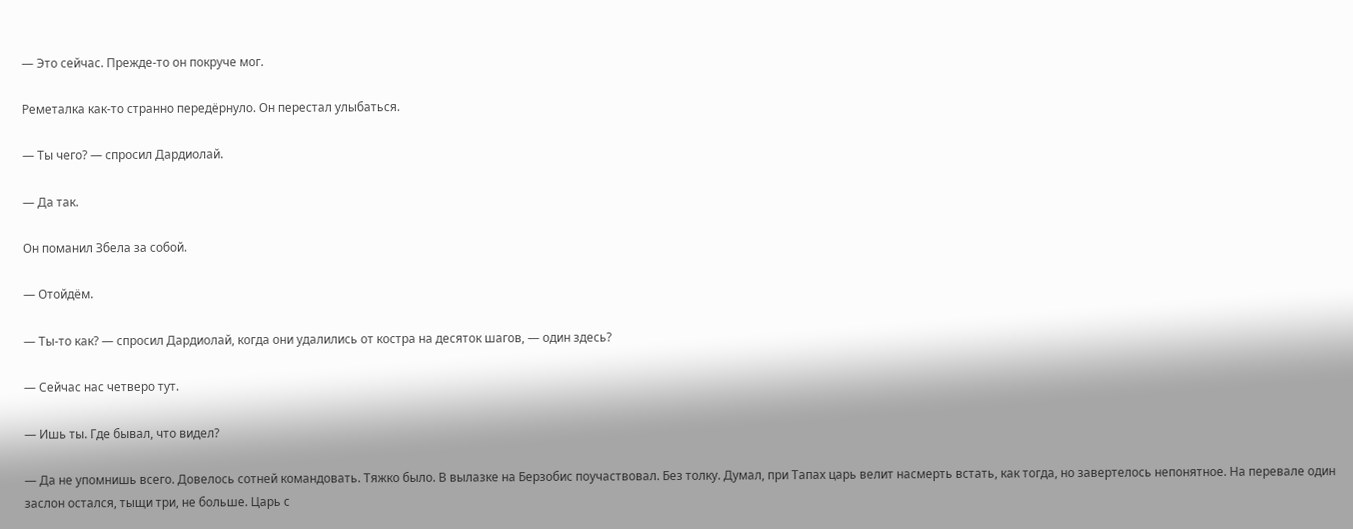— Это сейчас. Прежде-то он покруче мог.

Реметалка как-то странно передёрнуло. Он перестал улыбаться.

— Ты чего? — спросил Дардиолай.

— Да так.

Он поманил Збела за собой.

— Отойдём.

— Ты-то как? — спросил Дардиолай, когда они удалились от костра на десяток шагов, — один здесь?

— Сейчас нас четверо тут.

— Ишь ты. Где бывал, что видел?

— Да не упомнишь всего. Довелось сотней командовать. Тяжко было. В вылазке на Берзобис поучаствовал. Без толку. Думал, при Тапах царь велит насмерть встать, как тогда, но завертелось непонятное. На перевале один заслон остался, тыщи три, не больше. Царь с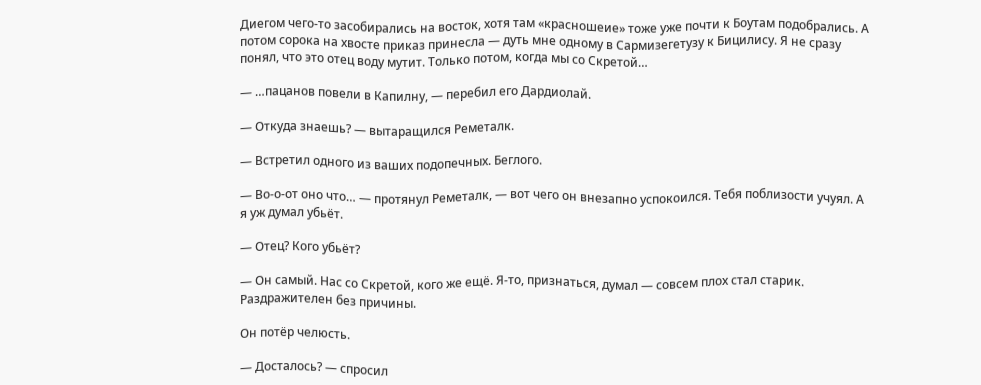Диегом чего-то засобирались на восток, хотя там «красношеие» тоже уже почти к Боутам подобрались. А потом сорока на хвосте приказ принесла — дуть мне одному в Сармизегетузу к Бицилису. Я не сразу понял, что это отец воду мутит. Только потом, когда мы со Скретой…

— …пацанов повели в Капилну, — перебил его Дардиолай.

— Откуда знаешь? — вытаращился Реметалк.

— Встретил одного из ваших подопечных. Беглого.

— Во-о-от оно что… — протянул Реметалк, — вот чего он внезапно успокоился. Тебя поблизости учуял. А я уж думал убьёт.

— Отец? Кого убьёт?

— Он самый. Нас со Скретой, кого же ещё. Я-то, признаться, думал — совсем плох стал старик. Раздражителен без причины.

Он потёр челюсть.

— Досталось? — спросил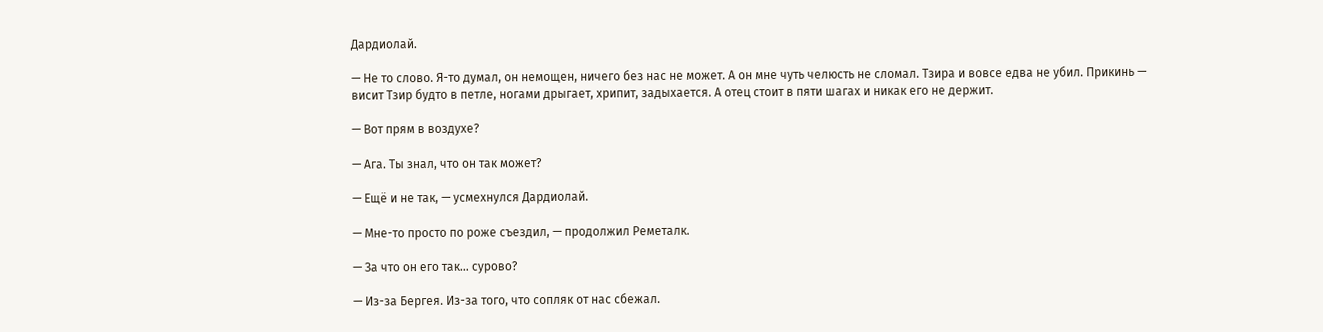Дардиолай.

— Не то слово. Я-то думал, он немощен, ничего без нас не может. А он мне чуть челюсть не сломал. Тзира и вовсе едва не убил. Прикинь — висит Тзир будто в петле, ногами дрыгает, хрипит, задыхается. А отец стоит в пяти шагах и никак его не держит.

— Вот прям в воздухе?

— Ага. Ты знал, что он так может?

— Ещё и не так, — усмехнулся Дардиолай.

— Мне-то просто по роже съездил, — продолжил Реметалк.

— За что он его так… сурово?

— Из-за Бергея. Из-за того, что сопляк от нас сбежал.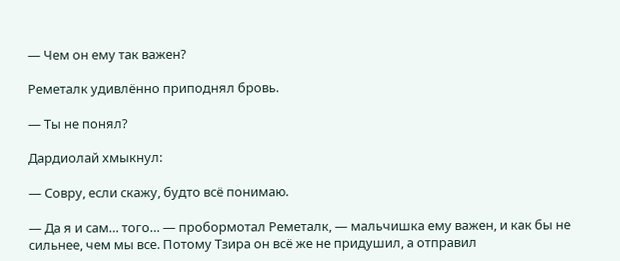— Чем он ему так важен?

Реметалк удивлённо приподнял бровь.

— Ты не понял?

Дардиолай хмыкнул:

— Совру, если скажу, будто всё понимаю.

— Да я и сам… того… — пробормотал Реметалк, — мальчишка ему важен, и как бы не сильнее, чем мы все. Потому Тзира он всё же не придушил, а отправил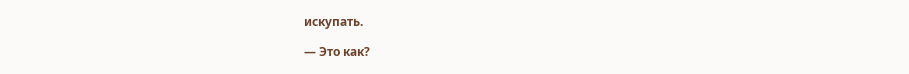искупать.

— Это как?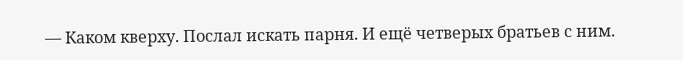— Каком кверху. Послал искать парня. И ещё четверых братьев с ним.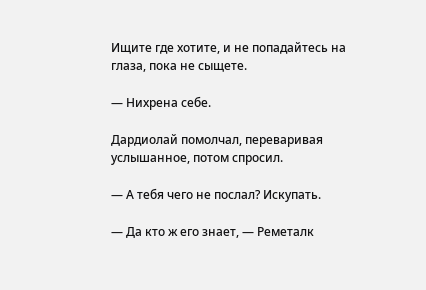Ищите где хотите, и не попадайтесь на глаза, пока не сыщете.

— Нихрена себе.

Дардиолай помолчал, переваривая услышанное, потом спросил.

— А тебя чего не послал? Искупать.

— Да кто ж его знает, — Реметалк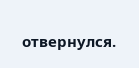отвернулся.